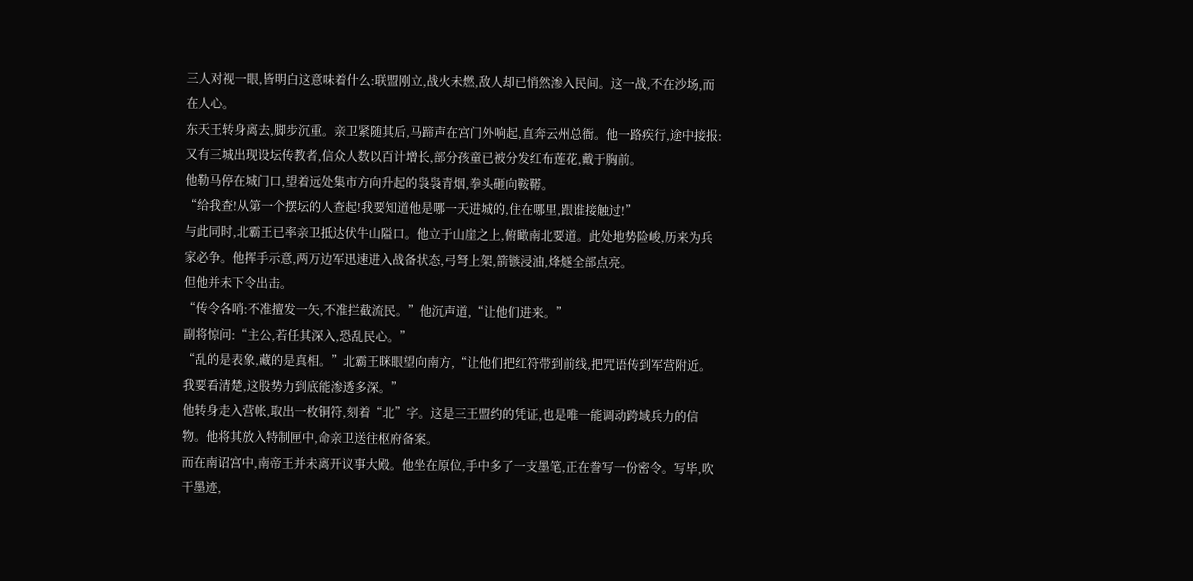三人对视一眼,皆明白这意味着什么:联盟刚立,战火未燃,敌人却已悄然渗入民间。这一战,不在沙场,而在人心。
东天王转身离去,脚步沉重。亲卫紧随其后,马蹄声在宫门外响起,直奔云州总衙。他一路疾行,途中接报:又有三城出现设坛传教者,信众人数以百计增长,部分孩童已被分发红布莲花,戴于胸前。
他勒马停在城门口,望着远处集市方向升起的袅袅青烟,拳头砸向鞍鞯。
“给我查!从第一个摆坛的人查起!我要知道他是哪一天进城的,住在哪里,跟谁接触过!”
与此同时,北霸王已率亲卫抵达伏牛山隘口。他立于山崖之上,俯瞰南北要道。此处地势险峻,历来为兵家必争。他挥手示意,两万边军迅速进入战备状态,弓弩上架,箭镞浸油,烽燧全部点亮。
但他并未下令出击。
“传令各哨:不准擅发一矢,不准拦截流民。”他沉声道,“让他们进来。”
副将惊问:“主公,若任其深入,恐乱民心。”
“乱的是表象,藏的是真相。”北霸王眯眼望向南方,“让他们把红符带到前线,把咒语传到军营附近。我要看清楚,这股势力到底能渗透多深。”
他转身走入营帐,取出一枚铜符,刻着“北”字。这是三王盟约的凭证,也是唯一能调动跨域兵力的信物。他将其放入特制匣中,命亲卫送往枢府备案。
而在南诏宫中,南帝王并未离开议事大殿。他坐在原位,手中多了一支墨笔,正在誊写一份密令。写毕,吹干墨迹,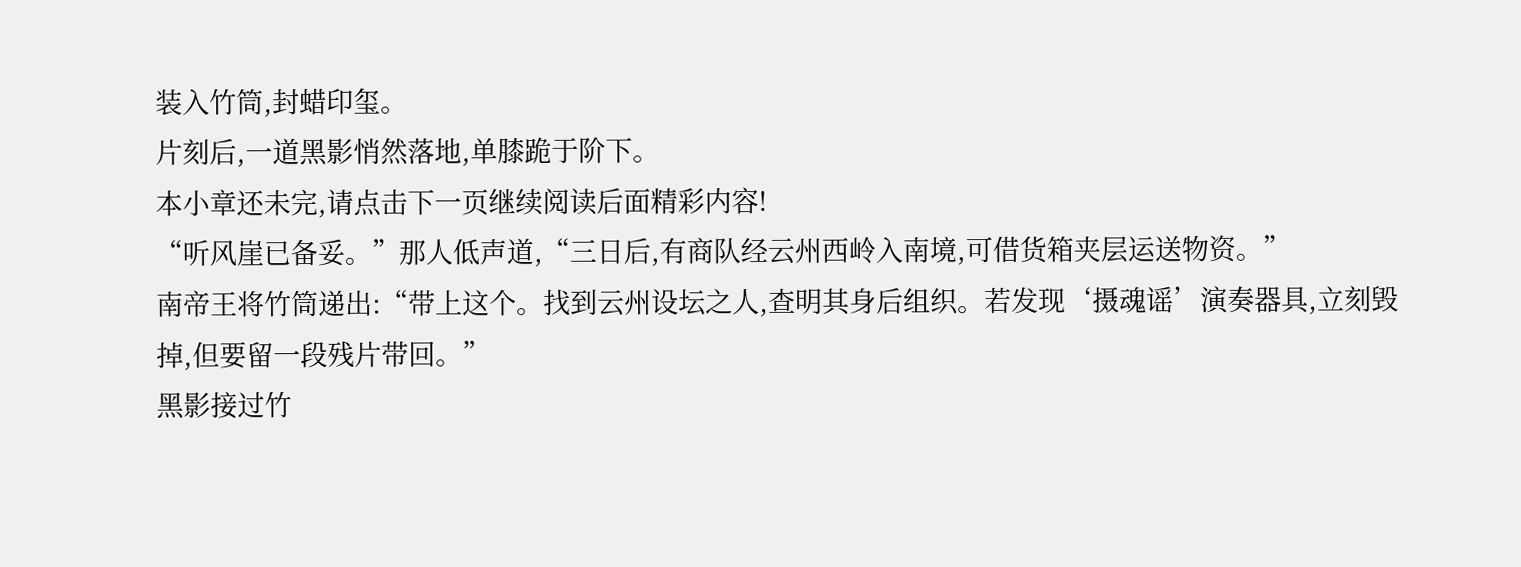装入竹筒,封蜡印玺。
片刻后,一道黑影悄然落地,单膝跪于阶下。
本小章还未完,请点击下一页继续阅读后面精彩内容!
“听风崖已备妥。”那人低声道,“三日后,有商队经云州西岭入南境,可借货箱夹层运送物资。”
南帝王将竹筒递出:“带上这个。找到云州设坛之人,查明其身后组织。若发现‘摄魂谣’演奏器具,立刻毁掉,但要留一段残片带回。”
黑影接过竹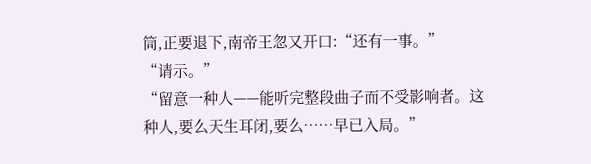筒,正要退下,南帝王忽又开口:“还有一事。”
“请示。”
“留意一种人——能听完整段曲子而不受影响者。这种人,要么天生耳闭,要么……早已入局。”